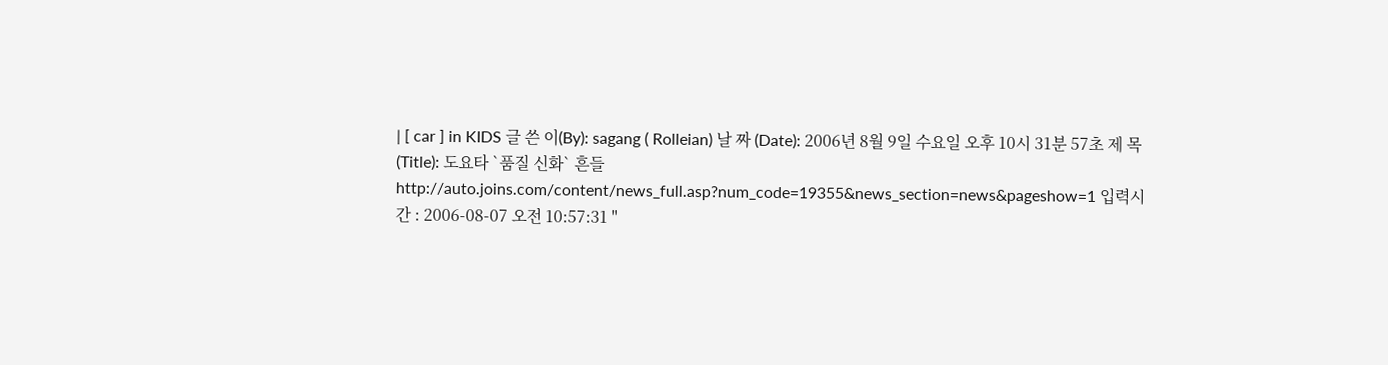| [ car ] in KIDS 글 쓴 이(By): sagang ( Rolleian) 날 짜 (Date): 2006년 8월 9일 수요일 오후 10시 31분 57초 제 목(Title): 도요타 `품질 신화` 흔들 http://auto.joins.com/content/news_full.asp?num_code=19355&news_section=news&pageshow=1 입력시간 : 2006-08-07 오전 10:57:31 "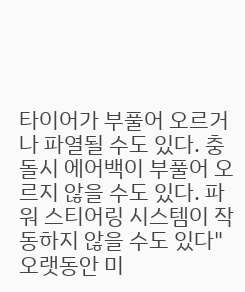타이어가 부풀어 오르거나 파열될 수도 있다. 충돌시 에어백이 부풀어 오르지 않을 수도 있다. 파워 스티어링 시스템이 작동하지 않을 수도 있다" 오랫동안 미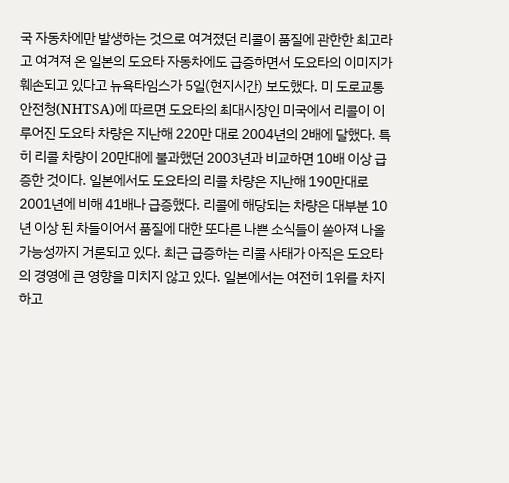국 자동차에만 발생하는 것으로 여겨졌던 리콜이 품질에 관한한 최고라고 여겨져 온 일본의 도요타 자동차에도 급증하면서 도요타의 이미지가 훼손되고 있다고 뉴욕타임스가 5일(현지시간) 보도했다. 미 도로교통안전청(NHTSA)에 따르면 도요타의 최대시장인 미국에서 리콜이 이루어진 도요타 차량은 지난해 220만 대로 2004년의 2배에 달했다. 특히 리콜 차량이 20만대에 불과했던 2003년과 비교하면 10배 이상 급증한 것이다. 일본에서도 도요타의 리콜 차량은 지난해 190만대로 2001년에 비해 41배나 급증했다. 리콜에 해당되는 차량은 대부분 10년 이상 된 차들이어서 품질에 대한 또다른 나쁜 소식들이 쏟아져 나올 가능성까지 거론되고 있다. 최근 급증하는 리콜 사태가 아직은 도요타의 경영에 큰 영향을 미치지 않고 있다. 일본에서는 여전히 1위를 차지하고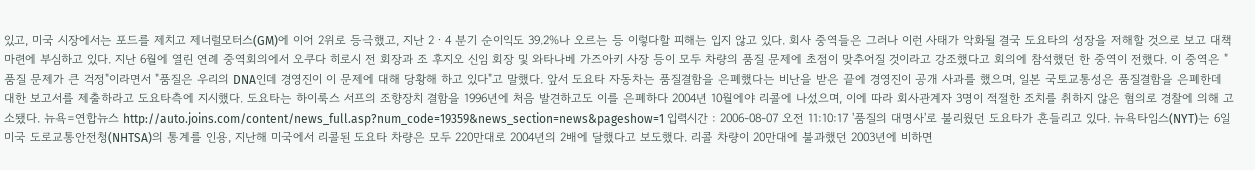있고, 미국 시장에서는 포드를 제치고 제너럴모터스(GM)에 이어 2위로 등극했고, 지난 2ㆍ4 분기 순이익도 39.2%나 오르는 등 이렇다할 피해는 입지 않고 있다. 회사 중역들은 그러나 이런 사태가 악화될 결국 도요타의 성장을 저해할 것으로 보고 대책마련에 부심하고 있다. 지난 6월에 열린 연례 중역회의에서 오쿠다 히로시 전 회장과 조 후지오 신임 회장 및 와타나베 가즈아키 사장 등이 모두 차량의 품질 문제에 초점이 맞추어질 것이라고 강조했다고 회의에 참석했던 한 중역이 전했다. 이 중역은 "품질 문제가 큰 걱정"이라면서 "품질은 우리의 DNA인데 경영진이 이 문제에 대해 당황해 하고 있다"고 말했다. 앞서 도요타 자동차는 품질결함을 은폐했다는 비난을 받은 끝에 경영진이 공개 사과를 했으며, 일본 국토교통성은 품질결함을 은폐한데 대한 보고서를 제출하라고 도요타측에 지시했다. 도요타는 하이룩스 서프의 조향장치 결함을 1996년에 처음 발견하고도 이를 은폐하다 2004년 10월에야 리콜에 나섰으며, 이에 따라 회사관계자 3명이 적절한 조치를 취하지 않은 혐의로 경찰에 의해 고소됐다. 뉴욕=연합뉴스 http://auto.joins.com/content/news_full.asp?num_code=19359&news_section=news&pageshow=1 입력시간 : 2006-08-07 오전 11:10:17 '품질의 대명사'로 불리웠던 도요타가 흔들리고 있다. 뉴욕타임스(NYT)는 6일 미국 도로교통안전청(NHTSA)의 통계를 인용, 지난해 미국에서 리콜된 도요타 차량은 모두 220만대로 2004년의 2배에 달했다고 보도했다. 리콜 차량이 20만대에 불과했던 2003년에 비하면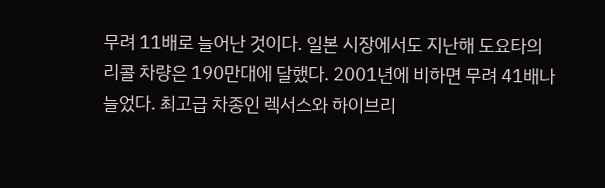무려 11배로 늘어난 것이다. 일본 시장에서도 지난해 도요타의 리콜 차량은 190만대에 달했다. 2001년에 비하면 무려 41배나 늘었다. 최고급 차종인 렉서스와 하이브리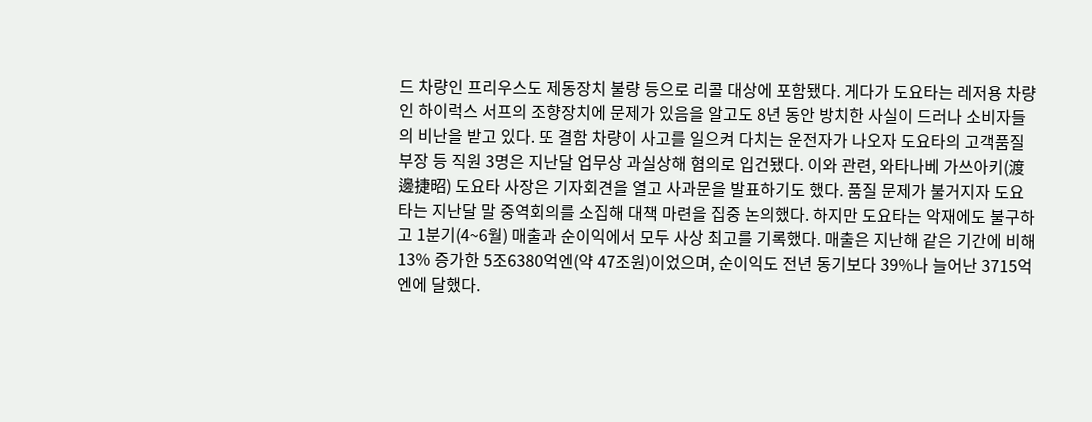드 차량인 프리우스도 제동장치 불량 등으로 리콜 대상에 포함됐다. 게다가 도요타는 레저용 차량인 하이럭스 서프의 조향장치에 문제가 있음을 알고도 8년 동안 방치한 사실이 드러나 소비자들의 비난을 받고 있다. 또 결함 차량이 사고를 일으켜 다치는 운전자가 나오자 도요타의 고객품질부장 등 직원 3명은 지난달 업무상 과실상해 혐의로 입건됐다. 이와 관련, 와타나베 가쓰아키(渡邊捷昭) 도요타 사장은 기자회견을 열고 사과문을 발표하기도 했다. 품질 문제가 불거지자 도요타는 지난달 말 중역회의를 소집해 대책 마련을 집중 논의했다. 하지만 도요타는 악재에도 불구하고 1분기(4~6월) 매출과 순이익에서 모두 사상 최고를 기록했다. 매출은 지난해 같은 기간에 비해 13% 증가한 5조6380억엔(약 47조원)이었으며, 순이익도 전년 동기보다 39%나 늘어난 3715억엔에 달했다.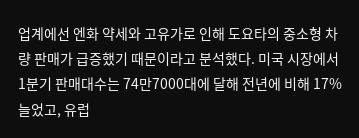업계에선 엔화 약세와 고유가로 인해 도요타의 중소형 차량 판매가 급증했기 때문이라고 분석했다. 미국 시장에서 1분기 판매대수는 74만7000대에 달해 전년에 비해 17% 늘었고, 유럽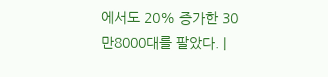에서도 20% 증가한 30만8000대를 팔았다. |